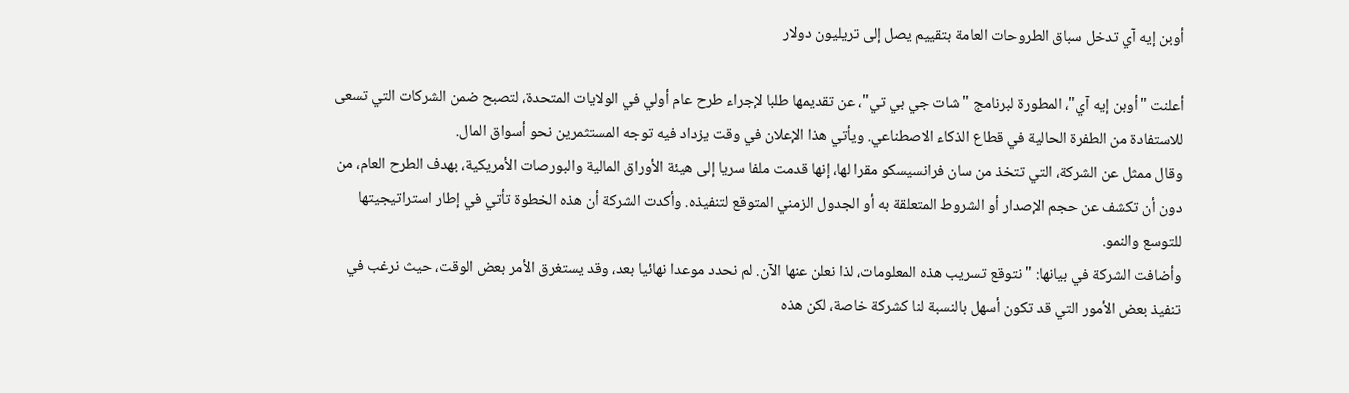أوبن إيه آي تدخل سباق الطروحات العامة بتقييم يصل إلى تريليون دولار

أعلنت "أوبن إيه آي"، المطورة لبرنامج "شات جي بي تي"، عن تقديمها طلبا لإجراء طرح عام أولي في الولايات المتحدة، لتصبح ضمن الشركات التي تسعى للاستفادة من الطفرة الحالية في قطاع الذكاء الاصطناعي. ويأتي هذا الإعلان في وقت يزداد فيه توجه المستثمرين نحو أسواق المال.
وقال ممثل عن الشركة، التي تتخذ من سان فرانسيسكو مقرا لها، إنها قدمت ملفا سريا إلى هيئة الأوراق المالية والبورصات الأمريكية، بهدف الطرح العام، من دون أن تكشف عن حجم الإصدار أو الشروط المتعلقة به أو الجدول الزمني المتوقع لتنفيذه. وأكدت الشركة أن هذه الخطوة تأتي في إطار استراتيجيتها للتوسع والنمو.
وأضافت الشركة في بيانها: "نتوقع تسريب هذه المعلومات، لذا نعلن عنها الآن. لم نحدد موعدا نهائيا بعد، وقد يستغرق الأمر بعض الوقت، حيث نرغب في تنفيذ بعض الأمور التي قد تكون أسهل بالنسبة لنا كشركة خاصة، لكن هذه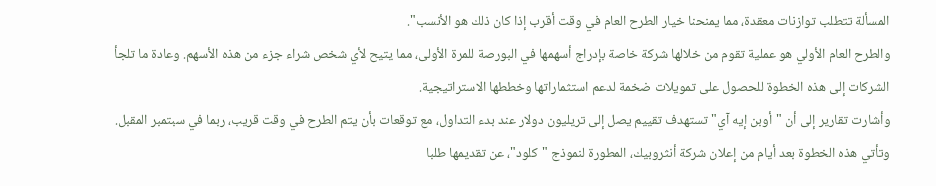المسألة تتطلب توازنات معقدة، مما يمنحنا خيار الطرح العام في وقت أقرب إذا كان ذلك هو الأنسب".
والطرح العام الأولي هو عملية تقوم من خلالها شركة خاصة بإدراج أسهمها في البورصة للمرة الأولى، مما يتيح لأي شخص شراء جزء من هذه الأسهم. وعادة ما تلجأ الشركات إلى هذه الخطوة للحصول على تمويلات ضخمة لدعم استثماراتها وخططها الاستراتيجية.
وأشارت تقارير إلى أن "أوبن إيه آي" تستهدف تقييم يصل إلى تريليون دولار عند بدء التداول، مع توقعات بأن يتم الطرح في وقت قريب، ربما في سبتمبر المقبل. وتأتي هذه الخطوة بعد أيام من إعلان شركة أنثروبيك، المطورة لنموذج "كلود"، عن تقديمها طلبا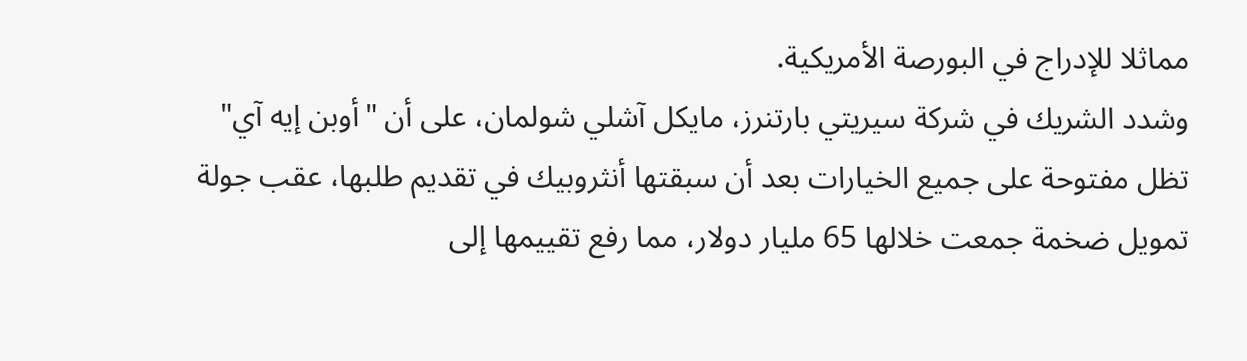مماثلا للإدراج في البورصة الأمريكية.
وشدد الشريك في شركة سيريتي بارتنرز، مايكل آشلي شولمان، على أن "أوبن إيه آي" تظل مفتوحة على جميع الخيارات بعد أن سبقتها أنثروبيك في تقديم طلبها، عقب جولة تمويل ضخمة جمعت خلالها 65 مليار دولار، مما رفع تقييمها إلى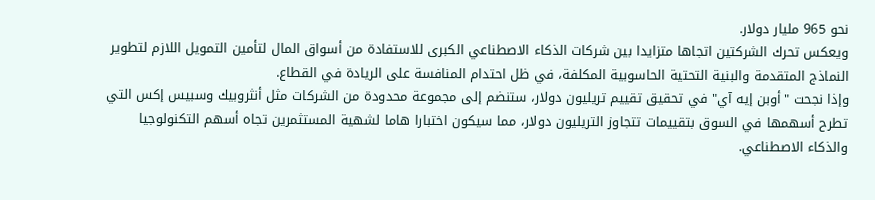نحو 965 مليار دولار.
ويعكس تحرك الشركتين اتجاها متزايدا بين شركات الذكاء الاصطناعي الكبرى للاستفادة من أسواق المال لتأمين التمويل اللازم لتطوير النماذج المتقدمة والبنية التحتية الحاسوبية المكلفة، في ظل احتدام المنافسة على الريادة في القطاع.
وإذا نجحت "أوبن إيه آي" في تحقيق تقييم تريليون دولار، ستنضم إلى مجموعة محدودة من الشركات مثل أنثروبيك وسبيس إكس التي تطرح أسهمها في السوق بتقييمات تتجاوز التريليون دولار، مما سيكون اختبارا هاما لشهية المستثمرين تجاه أسهم التكنولوجيا والذكاء الاصطناعي.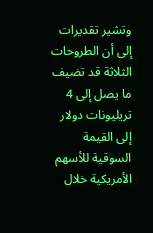وتشير تقديرات إلى أن الطروحات الثلاثة قد تضيف ما يصل إلى 4 تريليونات دولار إلى القيمة السوقية للأسهم الأمريكية خلال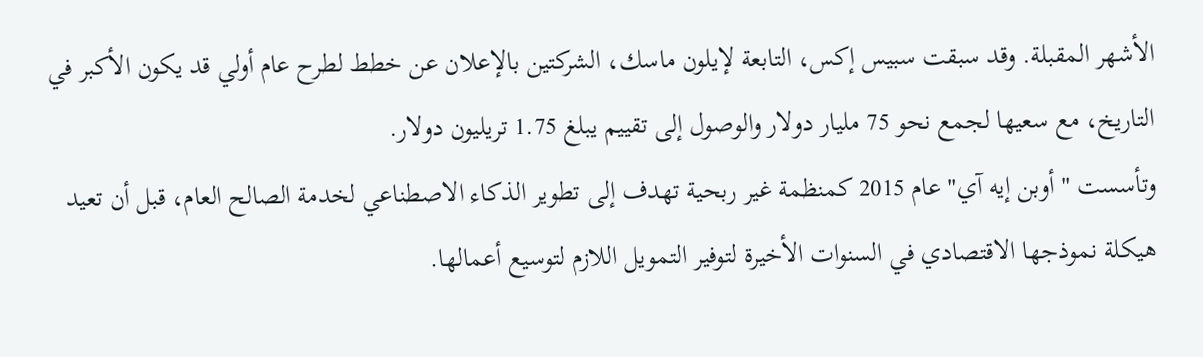الأشهر المقبلة. وقد سبقت سبيس إكس، التابعة لإيلون ماسك، الشركتين بالإعلان عن خطط لطرح عام أولي قد يكون الأكبر في التاريخ، مع سعيها لجمع نحو 75 مليار دولار والوصول إلى تقييم يبلغ 1.75 تريليون دولار.
وتأسست "أوبن إيه آي" عام 2015 كمنظمة غير ربحية تهدف إلى تطوير الذكاء الاصطناعي لخدمة الصالح العام، قبل أن تعيد هيكلة نموذجها الاقتصادي في السنوات الأخيرة لتوفير التمويل اللازم لتوسيع أعمالها.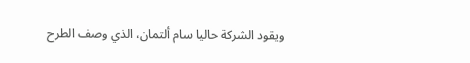ويقود الشركة حاليا سام ألتمان، الذي وصف الطرح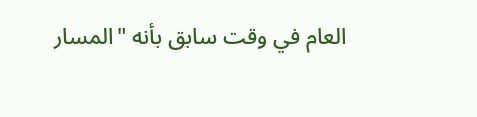العام في وقت سابق بأنه "المسار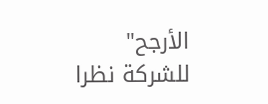الأرجح" للشركة نظرا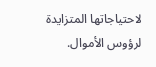لاحتياجاتها المتزايدة لرؤوس الأموال.